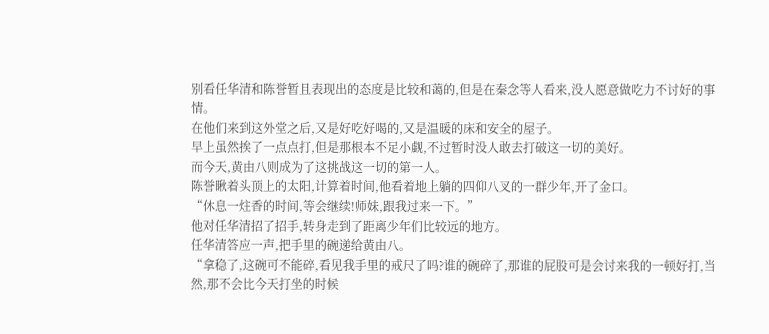别看任华清和陈誉暂且表现出的态度是比较和蔼的,但是在秦念等人看来,没人愿意做吃力不讨好的事情。
在他们来到这外堂之后,又是好吃好喝的,又是温暖的床和安全的屋子。
早上虽然挨了一点点打,但是那根本不足小觑,不过暂时没人敢去打破这一切的美好。
而今天,黄由八则成为了这挑战这一切的第一人。
陈誉瞅着头顶上的太阳,计算着时间,他看着地上躺的四仰八叉的一群少年,开了金口。
“休息一炷香的时间,等会继续!师妹,跟我过来一下。”
他对任华清招了招手,转身走到了距离少年们比较远的地方。
任华清答应一声,把手里的碗递给黄由八。
“拿稳了,这碗可不能碎,看见我手里的戒尺了吗?谁的碗碎了,那谁的屁股可是会讨来我的一顿好打,当然,那不会比今天打坐的时候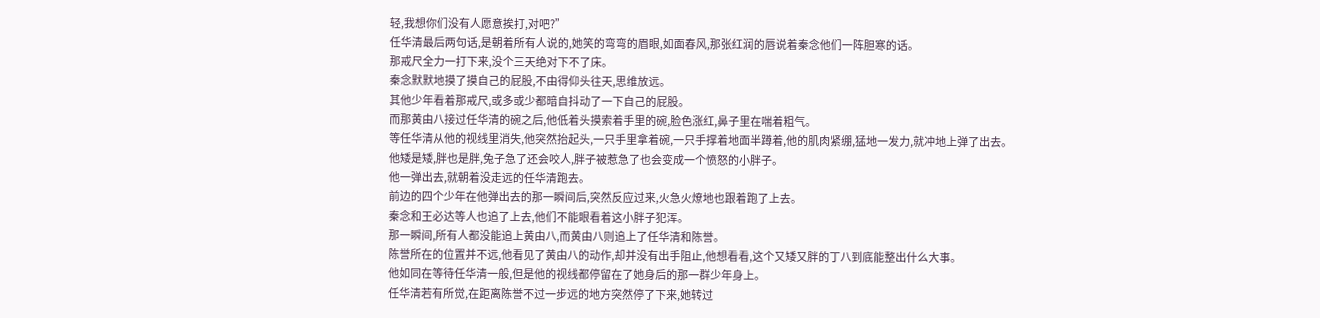轻,我想你们没有人愿意挨打,对吧?”
任华清最后两句话,是朝着所有人说的,她笑的弯弯的眉眼,如面春风,那张红润的唇说着秦念他们一阵胆寒的话。
那戒尺全力一打下来,没个三天绝对下不了床。
秦念默默地摸了摸自己的屁股,不由得仰头往天,思维放远。
其他少年看着那戒尺,或多或少都暗自抖动了一下自己的屁股。
而那黄由八接过任华清的碗之后,他低着头摸索着手里的碗,脸色涨红,鼻子里在喘着粗气。
等任华清从他的视线里消失,他突然抬起头,一只手里拿着碗,一只手撑着地面半蹲着,他的肌肉紧绷,猛地一发力,就冲地上弹了出去。
他矮是矮,胖也是胖,兔子急了还会咬人,胖子被惹急了也会变成一个愤怒的小胖子。
他一弹出去,就朝着没走远的任华清跑去。
前边的四个少年在他弹出去的那一瞬间后,突然反应过来,火急火燎地也跟着跑了上去。
秦念和王必达等人也追了上去,他们不能眼看着这小胖子犯浑。
那一瞬间,所有人都没能追上黄由八,而黄由八则追上了任华清和陈誉。
陈誉所在的位置并不远,他看见了黄由八的动作,却并没有出手阻止,他想看看,这个又矮又胖的丁八到底能整出什么大事。
他如同在等待任华清一般,但是他的视线都停留在了她身后的那一群少年身上。
任华清若有所觉,在距离陈誉不过一步远的地方突然停了下来,她转过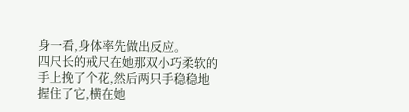身一看,身体率先做出反应。
四尺长的戒尺在她那双小巧柔软的手上挽了个花,然后两只手稳稳地握住了它,横在她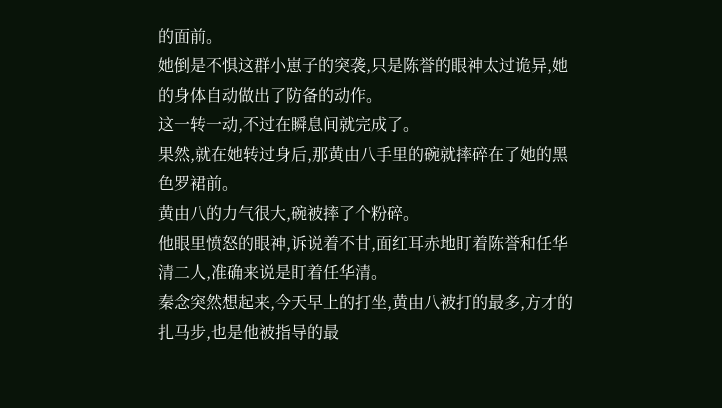的面前。
她倒是不惧这群小崽子的突袭,只是陈誉的眼神太过诡异,她的身体自动做出了防备的动作。
这一转一动,不过在瞬息间就完成了。
果然,就在她转过身后,那黄由八手里的碗就摔碎在了她的黑色罗裙前。
黄由八的力气很大,碗被摔了个粉碎。
他眼里愤怒的眼神,诉说着不甘,面红耳赤地盯着陈誉和任华清二人,准确来说是盯着任华清。
秦念突然想起来,今天早上的打坐,黄由八被打的最多,方才的扎马步,也是他被指导的最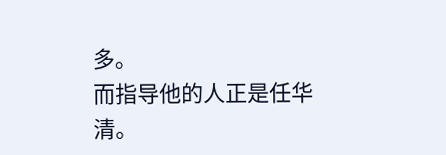多。
而指导他的人正是任华清。